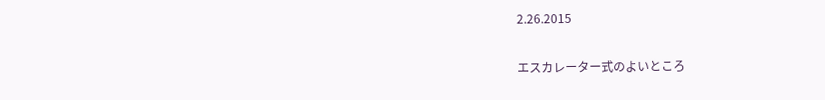2.26.2015

エスカレーター式のよいところ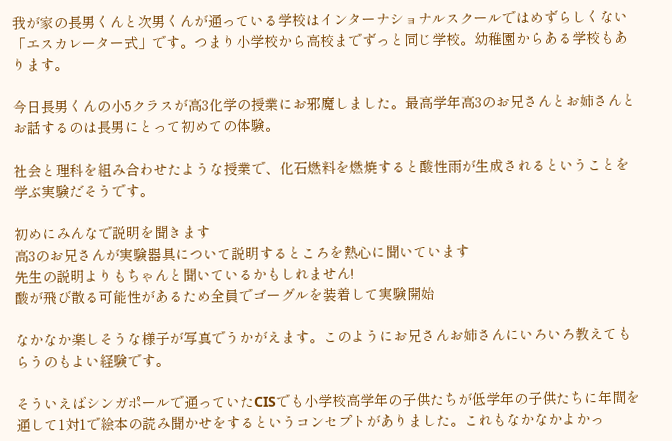我が家の長男くんと次男くんが通っている学校はインターナショナルスクールではめずらしくない「エスカレーター式」です。つまり小学校から高校までずっと同じ学校。幼稚園からある学校もあります。

今日長男くんの小5クラスが高3化学の授業にお邪魔しました。最高学年高3のお兄さんとお姉さんとお話するのは長男にとって初めての体験。

社会と理科を組み合わせたような授業で、化石燃料を燃焼すると酸性雨が生成されるということを学ぶ実験だそうです。

初めにみんなで説明を聞きます
高3のお兄さんが実験器具について説明するところを熱心に聞いています
先生の説明よりもちゃんと聞いているかもしれません!
酸が飛び散る可能性があるため全員でゴーグルを装着して実験開始

なかなか楽しそうな様子が写真でうかがえます。このようにお兄さんお姉さんにいろいろ教えてもらうのもよい経験です。

そういえばシンガポールで通っていたCISでも小学校高学年の子供たちが低学年の子供たちに年間を通して1対1で絵本の読み聞かせをするというコンセプトがありました。これもなかなかよかっ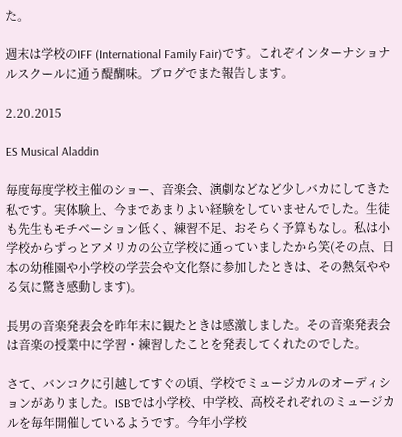た。

週末は学校のIFF (International Family Fair)です。これぞインターナショナルスクールに通う醍醐味。ブログでまた報告します。

2.20.2015

ES Musical Aladdin

毎度毎度学校主催のショー、音楽会、演劇などなど少しバカにしてきた私です。実体験上、今まであまりよい経験をしていませんでした。生徒も先生もモチベーション低く、練習不足、おそらく予算もなし。私は小学校からずっとアメリカの公立学校に通っていましたから笑(その点、日本の幼稚園や小学校の学芸会や文化祭に参加したときは、その熱気ややる気に驚き感動します)。

長男の音楽発表会を昨年末に観たときは感激しました。その音楽発表会は音楽の授業中に学習・練習したことを発表してくれたのでした。

さて、バンコクに引越してすぐの頃、学校でミュージカルのオーディションがありました。ISBでは小学校、中学校、高校それぞれのミュージカルを毎年開催しているようです。今年小学校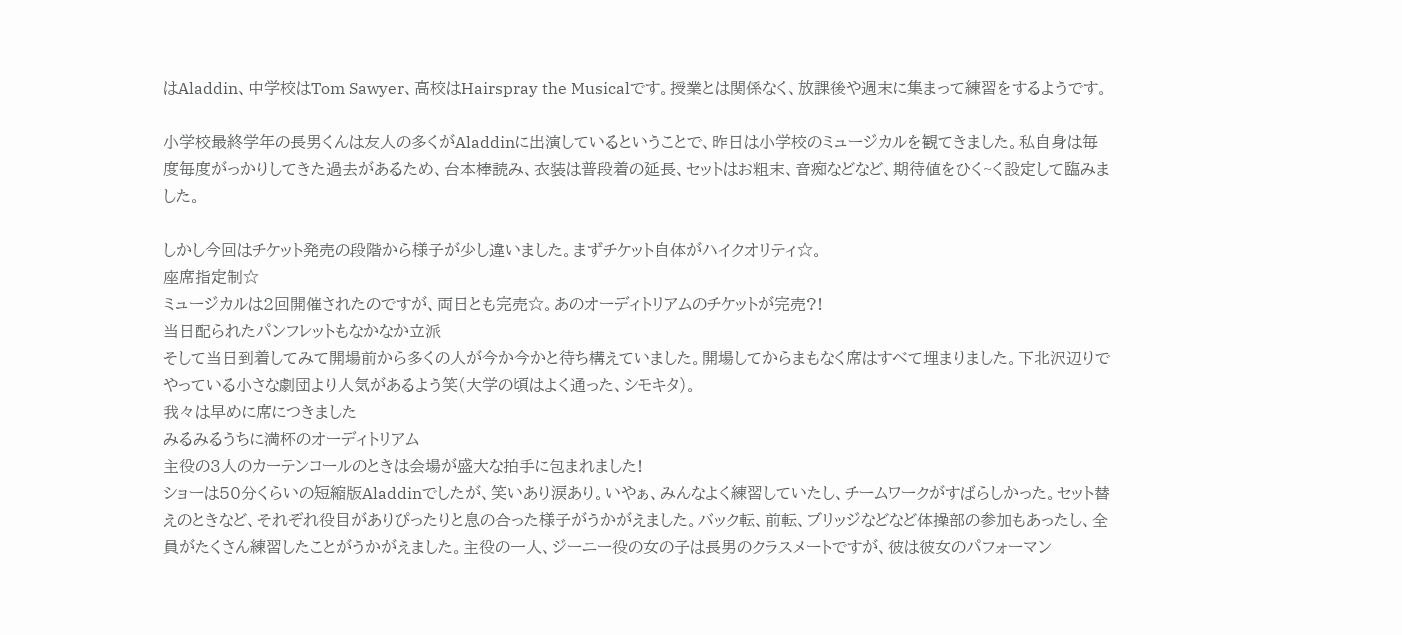はAladdin、中学校はTom Sawyer、高校はHairspray the Musicalです。授業とは関係なく、放課後や週末に集まって練習をするようです。

小学校最終学年の長男くんは友人の多くがAladdinに出演しているということで、昨日は小学校のミュージカルを観てきました。私自身は毎度毎度がっかりしてきた過去があるため、台本棒読み、衣装は普段着の延長、セットはお粗末、音痴などなど、期待値をひく~く設定して臨みました。

しかし今回はチケット発売の段階から様子が少し違いました。まずチケット自体がハイクオリティ☆。
座席指定制☆
ミュージカルは2回開催されたのですが、両日とも完売☆。あのオーディトリアムのチケットが完売?!
当日配られたパンフレットもなかなか立派
そして当日到着してみて開場前から多くの人が今か今かと待ち構えていました。開場してからまもなく席はすべて埋まりました。下北沢辺りでやっている小さな劇団より人気があるよう笑(大学の頃はよく通った、シモキタ)。
我々は早めに席につきました
みるみるうちに満杯のオーディトリアム
主役の3人のカーテンコールのときは会場が盛大な拍手に包まれました!
ショーは50分くらいの短縮版Aladdinでしたが、笑いあり涙あり。いやぁ、みんなよく練習していたし、チームワークがすばらしかった。セット替えのときなど、それぞれ役目がありぴったりと息の合った様子がうかがえました。バック転、前転、ブリッジなどなど体操部の参加もあったし、全員がたくさん練習したことがうかがえました。主役の一人、ジーニー役の女の子は長男のクラスメートですが、彼は彼女のパフォーマン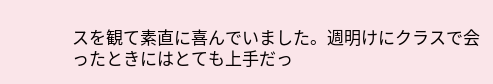スを観て素直に喜んでいました。週明けにクラスで会ったときにはとても上手だっ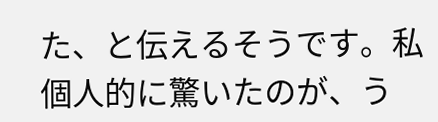た、と伝えるそうです。私個人的に驚いたのが、う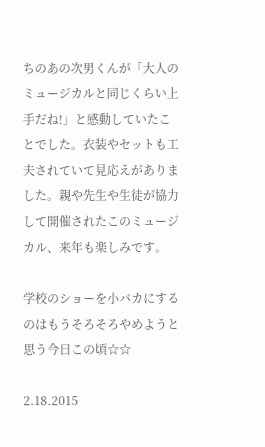ちのあの次男くんが「大人のミュージカルと同じくらい上手だね!」と感動していたことでした。衣装やセットも工夫されていて見応えがありました。親や先生や生徒が協力して開催されたこのミュージカル、来年も楽しみです。

学校のショーを小バカにするのはもうそろそろやめようと思う今日この頃☆☆

2.18.2015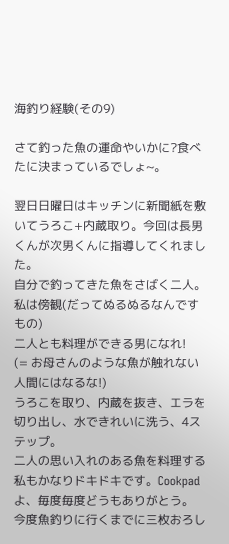海釣り経験(その9)

さて釣った魚の運命やいかに?食べたに決まっているでしょ~。

翌日日曜日はキッチンに新聞紙を敷いてうろこ+内蔵取り。今回は長男くんが次男くんに指導してくれました。
自分で釣ってきた魚をさばく二人。
私は傍観(だってぬるぬるなんですもの)
二人とも料理ができる男になれ!
(= お母さんのような魚が触れない人間にはなるな!)
うろこを取り、内蔵を抜き、エラを切り出し、水できれいに洗う、4ステップ。
二人の思い入れのある魚を料理する私もかなりドキドキです。Cookpadよ、毎度毎度どうもありがとう。
今度魚釣りに行くまでに三枚おろし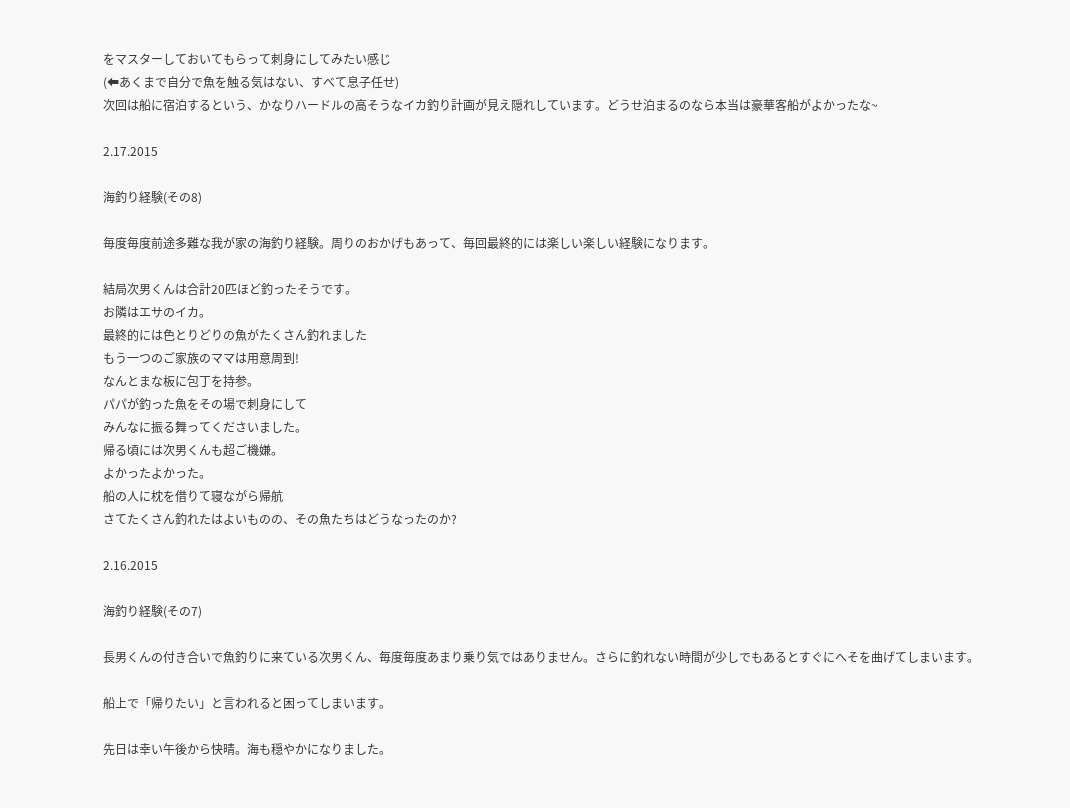をマスターしておいてもらって刺身にしてみたい感じ
(⬅あくまで自分で魚を触る気はない、すべて息子任せ)
次回は船に宿泊するという、かなりハードルの高そうなイカ釣り計画が見え隠れしています。どうせ泊まるのなら本当は豪華客船がよかったな~

2.17.2015

海釣り経験(その8)

毎度毎度前途多難な我が家の海釣り経験。周りのおかげもあって、毎回最終的には楽しい楽しい経験になります。

結局次男くんは合計20匹ほど釣ったそうです。
お隣はエサのイカ。
最終的には色とりどりの魚がたくさん釣れました
もう一つのご家族のママは用意周到!
なんとまな板に包丁を持参。
パパが釣った魚をその場で刺身にして
みんなに振る舞ってくださいました。
帰る頃には次男くんも超ご機嫌。
よかったよかった。
船の人に枕を借りて寝ながら帰航
さてたくさん釣れたはよいものの、その魚たちはどうなったのか?

2.16.2015

海釣り経験(その7)

長男くんの付き合いで魚釣りに来ている次男くん、毎度毎度あまり乗り気ではありません。さらに釣れない時間が少しでもあるとすぐにへそを曲げてしまいます。

船上で「帰りたい」と言われると困ってしまいます。

先日は幸い午後から快晴。海も穏やかになりました。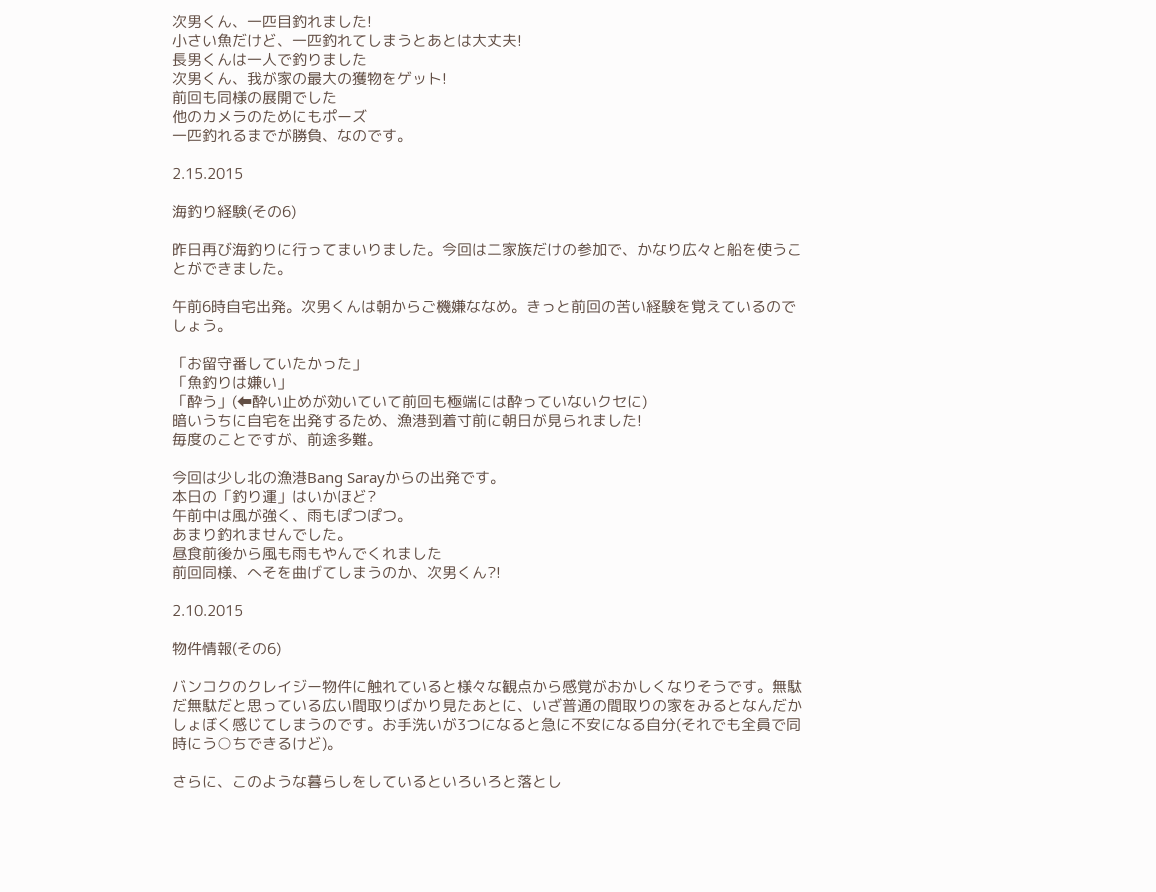次男くん、一匹目釣れました!
小さい魚だけど、一匹釣れてしまうとあとは大丈夫!
長男くんは一人で釣りました
次男くん、我が家の最大の獲物をゲット!
前回も同様の展開でした
他のカメラのためにもポーズ
一匹釣れるまでが勝負、なのです。

2.15.2015

海釣り経験(その6)

昨日再び海釣りに行ってまいりました。今回は二家族だけの参加で、かなり広々と船を使うことができました。

午前6時自宅出発。次男くんは朝からご機嫌ななめ。きっと前回の苦い経験を覚えているのでしょう。

「お留守番していたかった」
「魚釣りは嫌い」
「酔う」(⬅酔い止めが効いていて前回も極端には酔っていないクセに)
暗いうちに自宅を出発するため、漁港到着寸前に朝日が見られました!
毎度のことですが、前途多難。

今回は少し北の漁港Bang Sarayからの出発です。
本日の「釣り運」はいかほど?
午前中は風が強く、雨もぽつぽつ。
あまり釣れませんでした。
昼食前後から風も雨もやんでくれました
前回同様、へそを曲げてしまうのか、次男くん?!

2.10.2015

物件情報(その6)

バンコクのクレイジー物件に触れていると様々な観点から感覚がおかしくなりそうです。無駄だ無駄だと思っている広い間取りばかり見たあとに、いざ普通の間取りの家をみるとなんだかしょぼく感じてしまうのです。お手洗いが3つになると急に不安になる自分(それでも全員で同時にう○ちできるけど)。

さらに、このような暮らしをしているといろいろと落とし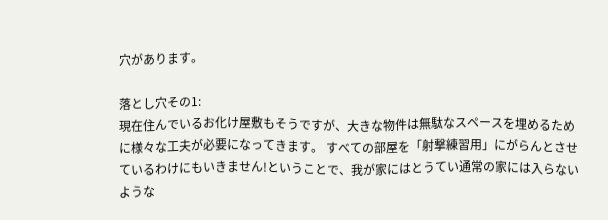穴があります。

落とし穴その1:
現在住んでいるお化け屋敷もそうですが、大きな物件は無駄なスペースを埋めるために様々な工夫が必要になってきます。 すべての部屋を「射撃練習用」にがらんとさせているわけにもいきません!ということで、我が家にはとうてい通常の家には入らないような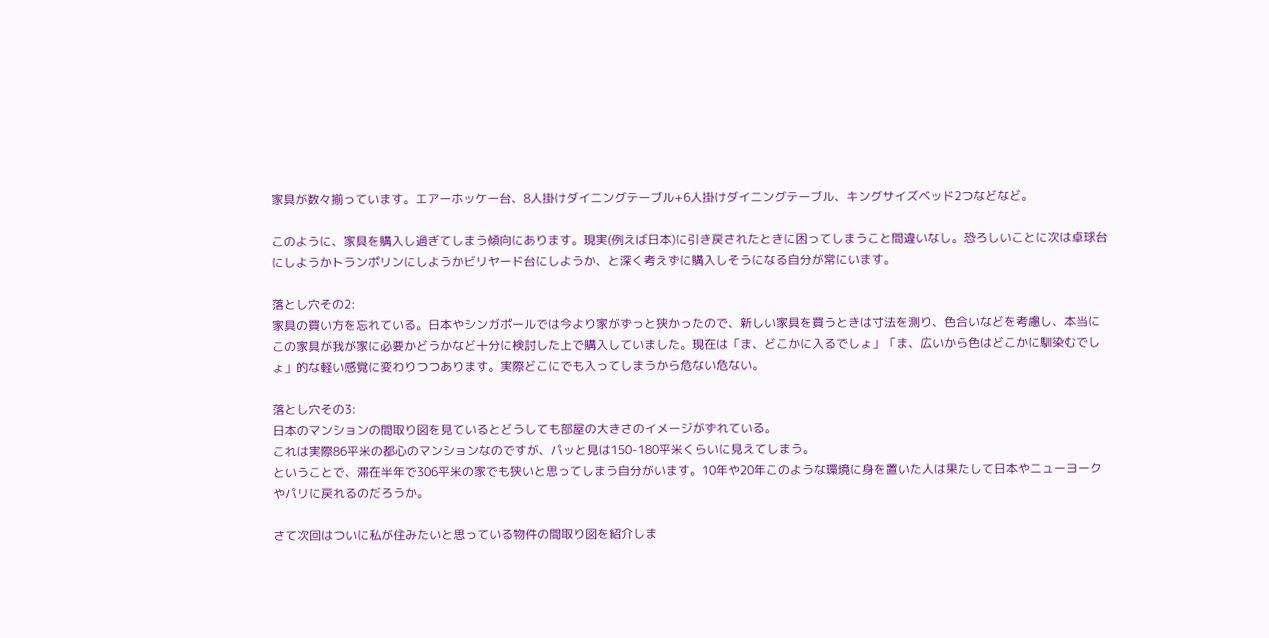家具が数々揃っています。エアーホッケー台、8人掛けダイニングテーブル+6人掛けダイニングテーブル、キングサイズベッド2つなどなど。

このように、家具を購入し過ぎてしまう傾向にあります。現実(例えば日本)に引き戻されたときに困ってしまうこと間違いなし。恐ろしいことに次は卓球台にしようかトランポリンにしようかビリヤード台にしようか、と深く考えずに購入しそうになる自分が常にいます。

落とし穴その2:
家具の買い方を忘れている。日本やシンガポールでは今より家がずっと狭かったので、新しい家具を買うときは寸法を測り、色合いなどを考慮し、本当にこの家具が我が家に必要かどうかなど十分に検討した上で購入していました。現在は「ま、どこかに入るでしょ」「ま、広いから色はどこかに馴染むでしょ」的な軽い感覚に変わりつつあります。実際どこにでも入ってしまうから危ない危ない。

落とし穴その3:
日本のマンションの間取り図を見ているとどうしても部屋の大きさのイメージがずれている。
これは実際86平米の都心のマンションなのですが、パッと見は150-180平米くらいに見えてしまう。
ということで、滞在半年で306平米の家でも狭いと思ってしまう自分がいます。10年や20年このような環境に身を置いた人は果たして日本やニューヨークやパリに戻れるのだろうか。

さて次回はついに私が住みたいと思っている物件の間取り図を紹介しま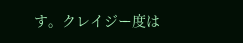す。クレイジー度は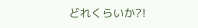どれくらいか?!